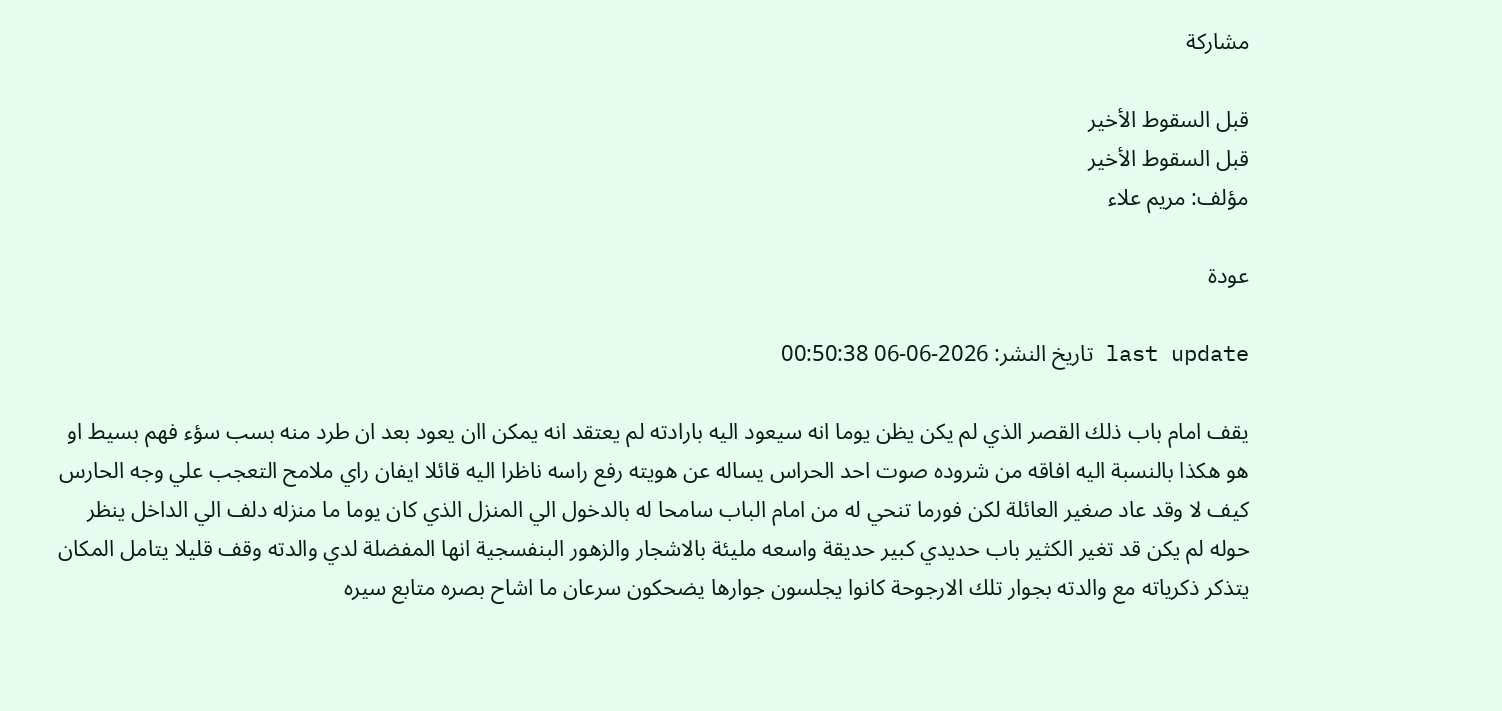مشاركة

قبل السقوط الأخير
قبل السقوط الأخير
مؤلف: مريم علاء

عودة

last update تاريخ النشر: 2026-06-06 00:50:38

يقف امام باب ذلك القصر الذي لم يكن يظن يوما انه سيعود اليه بارادته لم يعتقد انه يمكن اان يعود بعد ان طرد منه بسب سؤء فهم بسيط او هو هكذا بالنسبة اليه افاقه من شروده صوت احد الحراس يساله عن هويته رفع راسه ناظرا اليه قائلا ايفان راي ملامح التعجب علي وجه الحارس كيف لا وقد عاد صغير العائلة لكن فورما تنحي له من امام الباب سامحا له بالدخول الي المنزل الذي كان يوما ما منزله دلف الي الداخل ينظر حوله لم يكن قد تغير الكثير باب حديدي كبير حديقة واسعه مليئة بالاشجار والزهور البنفسجية انها المفضلة لدي والدته وقف قليلا يتامل المكان يتذكر ذكرياته مع والدته بجوار تلك الارجوحة كانوا يجلسون جوارها يضحكون سرعان ما اشاح بصره متابع سيره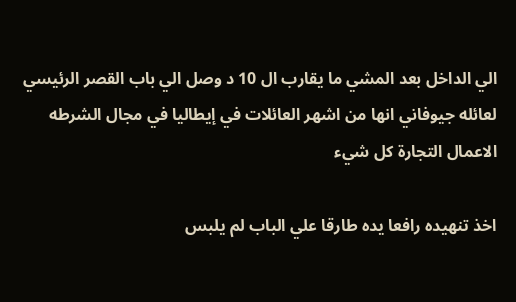الي الداخل بعد المشي ما يقارب ال 10 د وصل الي باب القصر الرئيسي لعائله جيوفاني انها من اشهر العائلات في إيطاليا في مجال الشرطه الاعمال التجارة كل شيء

اخذ تنهيده رافعا يده طارقا علي الباب لم يلبس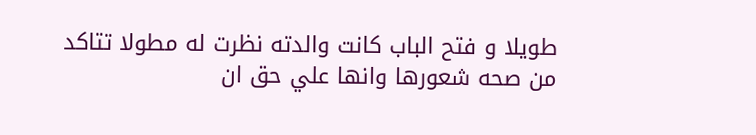طويلا و فتح الباب كانت والدته نظرت له مطولا تتاكد من صحه شعورها وانها علي حق ان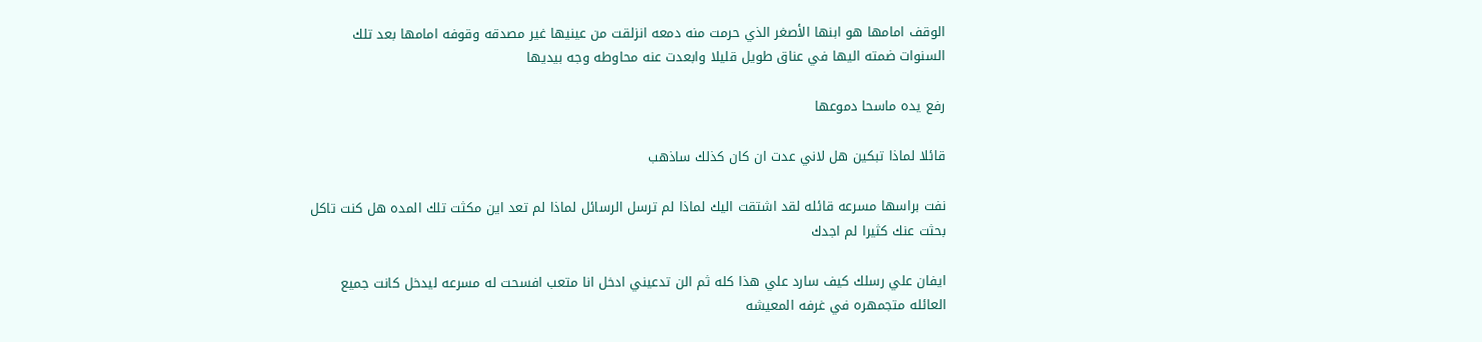الوقف امامها هو ابنها الأصغر الذي حرمت منه دمعه انزلقت من عينيها غير مصدقه وقوفه امامها بعد تلك السنوات ضمته اليها في عناق طويل قليلا وابعدت عنه محاوطه وجه بيديها

رفع يده ماسحا دموعها

قائلا لماذا تبكين هل لاني عدت ان كان كذلك ساذهب

نفت براسها مسرعه قائله لقد اشتقت اليك لماذا لم ترسل الرسائل لماذا لم تعد اين مكثت تلك المده هل كنت تاكل بحثت عنك كثيرا لم اجدك

ايفان علي رسلك كيف سارد علي هذا كله ثم الن تدعيني ادخل انا متعب افسحت له مسرعه ليدخل كانت جميع العائله متجمهره في غرفه المعيشه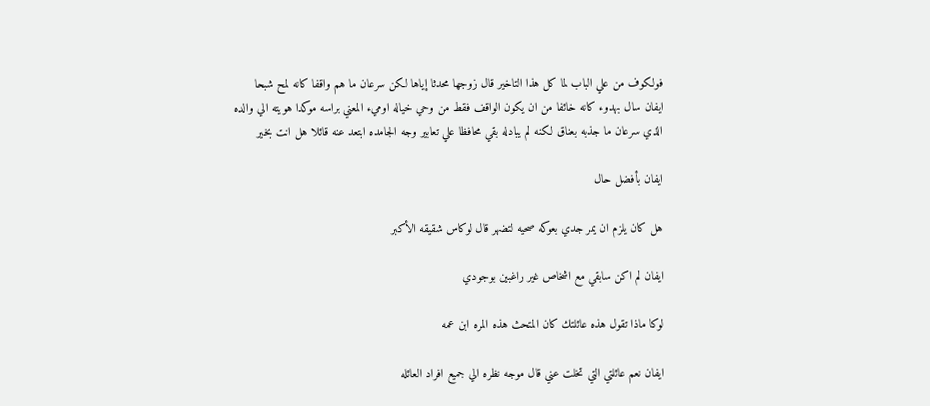فولكوف من علي الباب لما كل هذا التاخير قال زوجها محدثا إياها لكن سرعان ما هم واقفا كانه لمح شبحا ايفان سال بهدوء كانه خائفا من ان يكون الواقف فقط من وحي خياله اوميء المعني براسه موكدا هويته الي والده الذي سرعان ما جذبه بعناق لكنه لم يبادله بقي محافظا علي تعابير وجه الجامده ابتعد عنه قائلا هل انت بخير

ايفان بأفضل حال

هل كان يلزم ان يمر جدي بعوكه صحيه لتضهر قال لوكاس شقيقه الأكبر

ايفان لم اكن سابقي مع اشخاص غير راغبين بوجودي

لوكا ماذا تقول هذه عائلتك كان المتحث هذه المره ابن عمه

ايفان نعم عائلتي التي تخلت عني قال موجه نظره الي جميع افراد العائله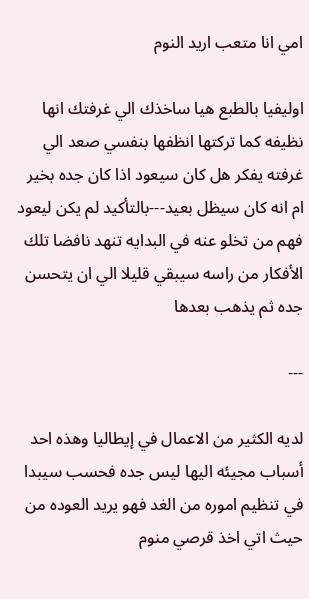امي انا متعب اريد النوم

اوليفيا بالطبع هيا ساخذك الي غرفتك انها نظيفه كما تركتها انظفها بنفسي صعد الي غرفته يفكر هل كان سيعود اذا كان جده بخير ام انه كان سيظل بعيد---بالتأكيد لم يكن ليعود فهم من تخلو عنه في البدايه تنهد نافضا تلك الأفكار من راسه سيبقي قليلا الي ان يتحسن جده ثم يذهب بعدها

---

لديه الكثير من الاعمال في إيطاليا وهذه احد أسباب مجيئه اليها ليس جده فحسب سيبدا في تنظيم اموره من الغد فهو يريد العوده من حيث اتي اخذ قرصي منوم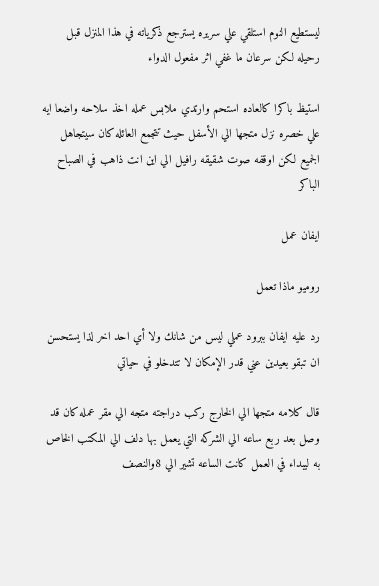ليستطيع النوم استلقي علي سريره يسترجع ذكرياته في هذا المنزل قبل رحيله لكن سرعان ما غفي اثر مفعول الدواء

استيظ باكرا كالعاده استحم وارتدي ملابس عمله اخذ سلاحه واضعا ايه علي خصره نزل متجها الي الأسفل حيث تتجمع العائله كان سيتجاهل الجميع لكن اوقفه صوت شقيقه رافيل الي اين انت ذاهب في الصباح الباكر

ايفان عمل

روميو ماذا تعمل

رد عليه ايفان ببرود عملي ليس من شانك ولا أي احد اخر لذا يستحسن ان تبقو بعيدين عني قدر الإمكان لا تتدخلو في حياتي

قال كلامه متجها الي الخارج ركب دراجته متجه الي مقر عمله كان قد وصل بعد ربع ساعه الي الشركه التي يعمل بها دلف الي المكتب الخاص به ليبداء في العمل كانت الساعه تشير الي 8والنصف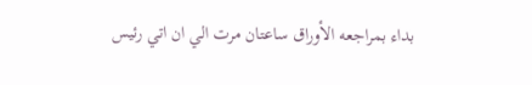بداء بمراجعه الأوراق ساعتان مرت الي ان اتي رئيس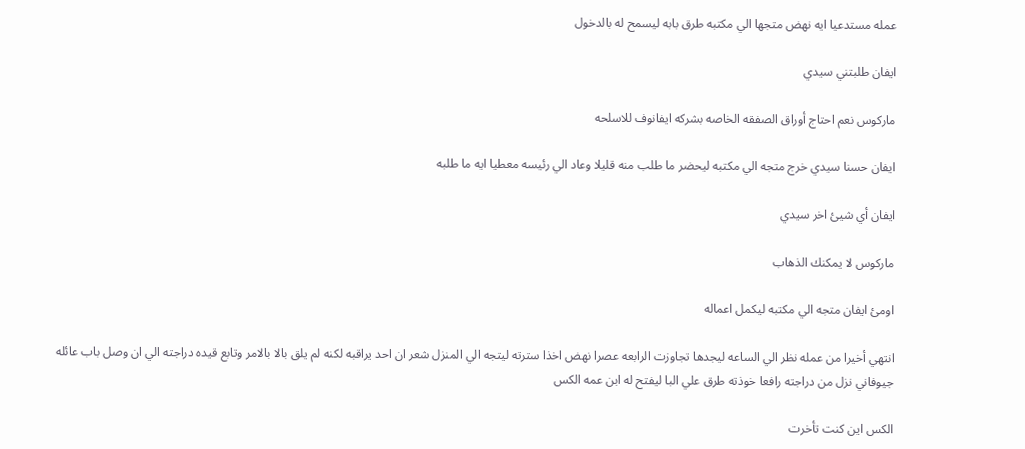عمله مستدعيا ايه نهض متجها الي مكتبه طرق بابه ليسمح له بالدخول

ايفان طلبتني سيدي

ماركوس نعم احتاج أوراق الصفقه الخاصه بشركه ايفانوف للاسلحه

ايفان حسنا سيدي خرج متجه الي مكتبه ليحضر ما طلب منه قليلا وعاد الي رئيسه معطيا ايه ما طلبه

ايفان أي شيئ اخر سيدي

ماركوس لا يمكنك الذهاب

اومئ ايفان متجه الي مكتبه ليكمل اعماله

انتهي أخيرا من عمله نظر الي الساعه ليجدها تجاوزت الرابعه عصرا نهض اخذا سترته ليتجه الي المنزل شعر ان احد يراقبه لكنه لم يلق بالا بالامر وتابع قيده دراجته الي ان وصل باب عائله جيوفاني نزل من دراجته رافعا خوذته طرق علي البا ليفتح له ابن عمه الكس

الكس اين كنت تأخرت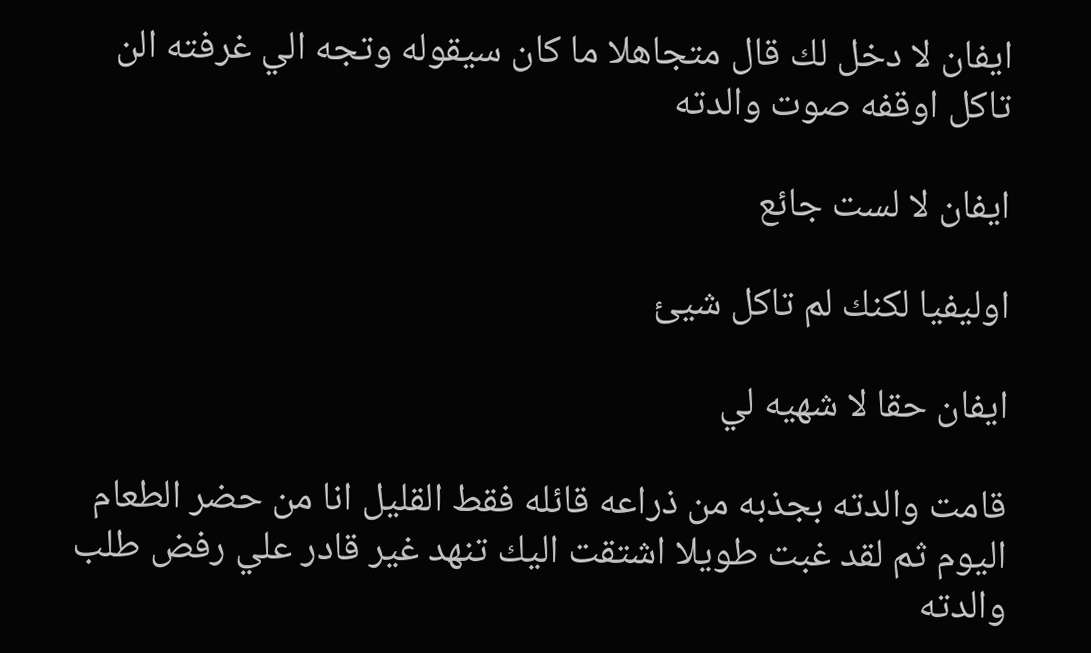ايفان لا دخل لك قال متجاهلا ما كان سيقوله وتجه الي غرفته الن تاكل اوقفه صوت والدته

ايفان لا لست جائع

اوليفيا لكنك لم تاكل شيئ

ايفان حقا لا شهيه لي

قامت والدته بجذبه من ذراعه قائله فقط القليل انا من حضر الطعام اليوم ثم لقد غبت طويلا اشتقت اليك تنهد غير قادر علي رفض طلب والدته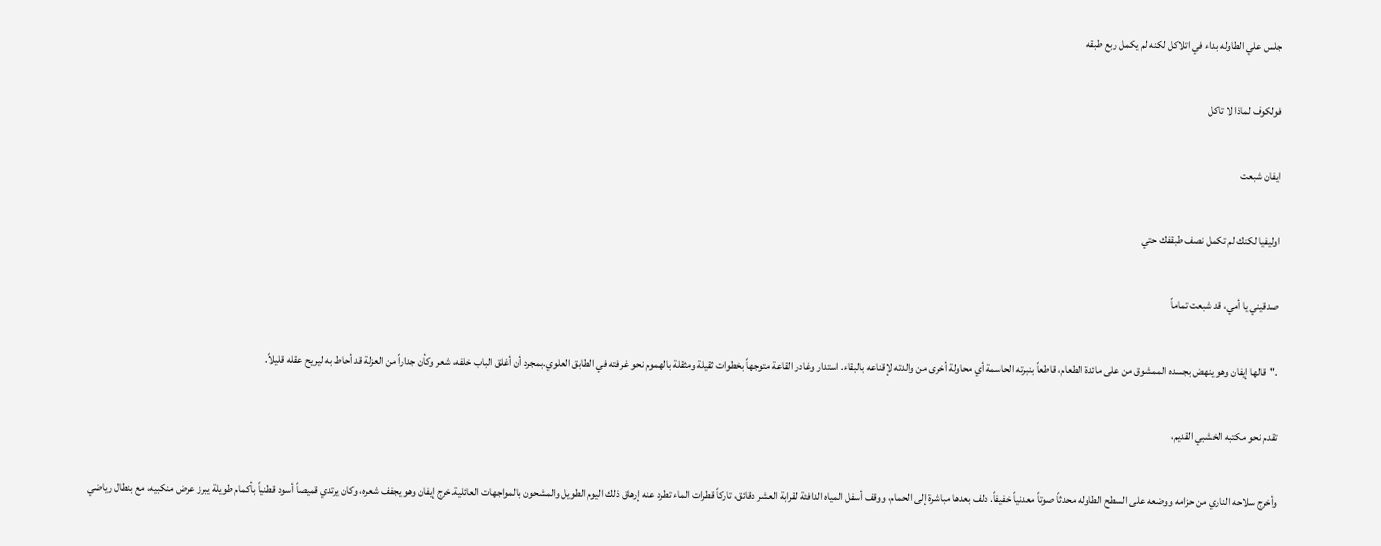جلس علي الطاوله بداء في اتلاكل لكنه لم يكمل ربع طبقه

فولكوف لماذا لا تاكل

ايفان شبعت

اوليفيا لكنك لم تكمل نصف طبقفك حتي

صدقيني يا أمي، قد شبعت تماماً

."قالها إيفان وهو ينهض بجسده الممشوق من على مائدة الطعام، قاطعاً بنبرته الحاسمة أي محاولة أخرى من والدته لإقناعه بالبقاء. استدار وغادر القاعة متوجهاً بخطوات ثقيلة ومثقلة بالهموم نحو غرفته في الطابق العلوي.بمجرد أن أغلق الباب خلفه، شعر وكأن جداراً من العزلة قد أحاط به ليريح عقله قليلاً.

تقدم نحو مكتبه الخشبي القديم،

وأخرج سلاحه الناري من حزامه ووضعه على السطح الطاوله محدثاً صوتاً معدنياً خفيفاً. دلف بعدها مباشرة إلى الحمام، ووقف أسفل المياه الدافئة لقرابة العشر دقائق، تاركاً قطرات الماء تطرد عنه إرهاق ذلك اليوم الطويل والمشحون بالمواجهات العائلية.خرج إيفان وهو يجفف شعره، وكان يرتدي قميصاً أسود قطنياً بأكمام طويلة يبرز عرض منكبيه، مع بنطال رياضي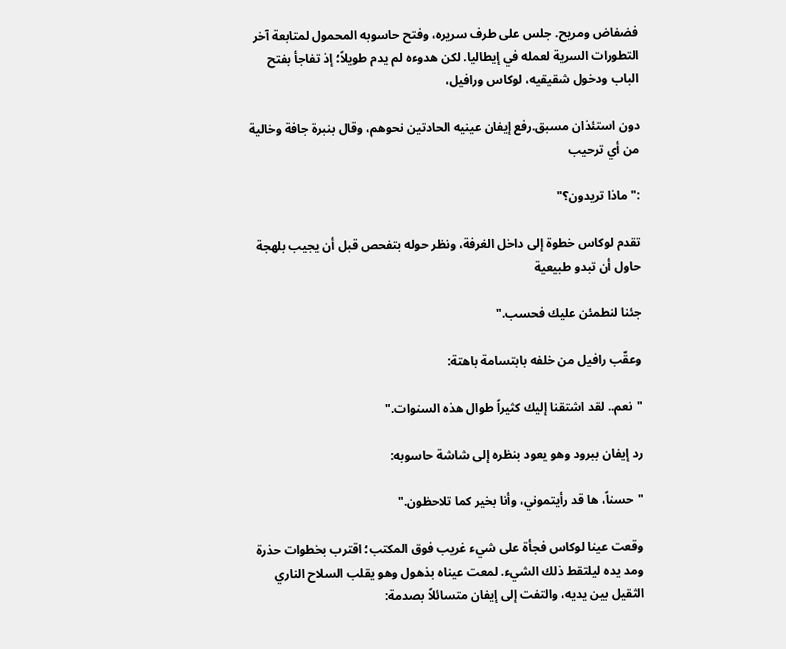فضفاض ومريح. جلس على طرف سريره، وفتح حاسوبه المحمول لمتابعة آخر التطورات السرية لعمله في إيطاليا. لكن هدوءه لم يدم طويلاً؛ إذ تفاجأ بفتح الباب ودخول شقيقيه، لوكاس ورافيل،

دون استئذان مسبق.رفع إيفان عينيه الحادتين نحوهم، وقال بنبرة جافة وخالية من أي ترحيب

:"ماذا تريدون؟"

تقدم لوكاس خطوة إلى داخل الغرفة، ونظر حوله بتفحص قبل أن يجيب بلهجة حاول أن تبدو طبيعية

جئنا لنطمئن عليك فحسب."

وعقّب رافيل من خلفه بابتسامة باهتة:

"نعم.. لقد اشتقنا إليك كثيراً طوال هذه السنوات."

رد إيفان ببرود وهو يعود بنظره إلى شاشة حاسوبه:

"حسناً، ها قد رأيتموني، وأنا بخير كما تلاحظون."

وقعت عينا لوكاس فجأة على شيء غريب فوق المكتب؛ اقترب بخطوات حذرة ومد يده ليلتقط ذلك الشيء. لمعت عيناه بذهول وهو يقلب السلاح الناري الثقيل بين يديه، والتفت إلى إيفان متسائلاً بصدمة: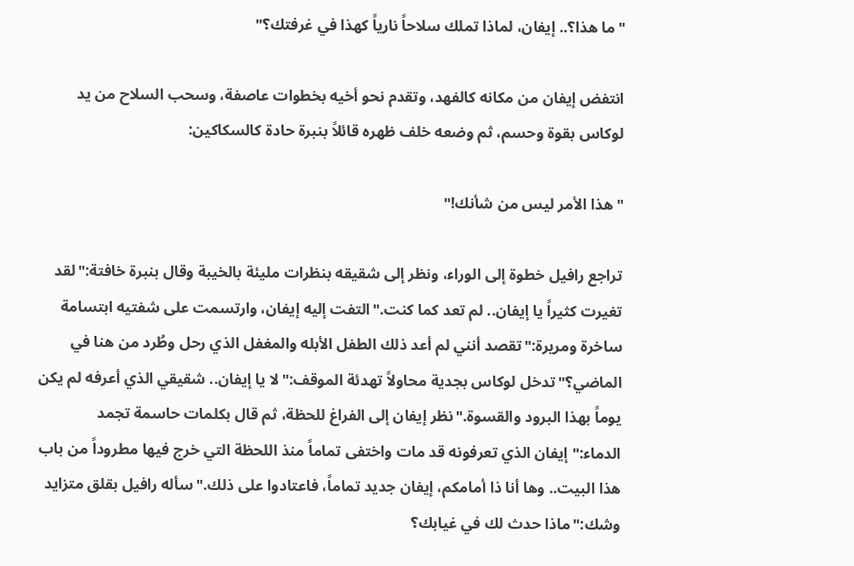"ما هذا؟.. إيفان، لماذا تملك سلاحاً نارياً كهذا في غرفتك؟"

انتفض إيفان من مكانه كالفهد، وتقدم نحو أخيه بخطوات عاصفة، وسحب السلاح من يد لوكاس بقوة وحسم، ثم وضعه خلف ظهره قائلاً بنبرة حادة كالسكاكين:

"هذا الأمر ليس من شأنك!"

تراجع رافيل خطوة إلى الوراء، ونظر إلى شقيقه بنظرات مليئة بالخيبة وقال بنبرة خافتة:"لقد تغيرت كثيراً يا إيفان.. لم تعد كما كنت."التفت إليه إيفان، وارتسمت على شفتيه ابتسامة ساخرة ومريرة:"تقصد أنني لم أعد ذلك الطفل الأبله والمغفل الذي رحل وطُرد من هنا في الماضي؟"تدخل لوكاس بجدية محاولاً تهدئة الموقف:"لا يا إيفان.. شقيقي الذي أعرفه لم يكن يوماً بهذا البرود والقسوة."نظر إيفان إلى الفراغ للحظة، ثم قال بكلمات حاسمة تجمد الدماء:"إيفان الذي تعرفونه قد مات واختفى تماماً منذ اللحظة التي خرج فيها مطروداً من باب هذا البيت.. وها أنا ذا أمامكم، إيفان جديد تماماً، فاعتادوا على ذلك."سأله رافيل بقلق متزايد وشك:"ماذا حدث لك في غيابك؟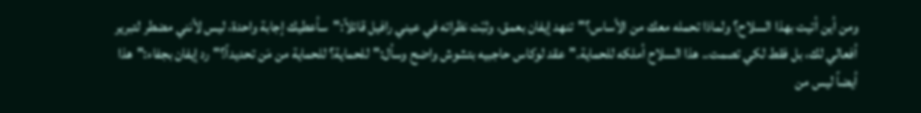ومن أين أتيت بهذا السلاح؟ ولماذا تحمله معك من الأساس؟"تنهد إيفان بعمق، وثبّت نظراته في عيني رافيل قائلاً:"سأعطيك إجابة واحدة، ليس لأنني مضطر لتبرير أفعالي لك، بل فقط لكي تصمت.. هذا السلاح أملكه للحماية."عقد لوكاس حاجبيه بتشوش واضح وسأل:"للحماية؟ للحماية من مَن تحديداً؟"رد إيفان بجفاء:"هذا أيضاً ليس من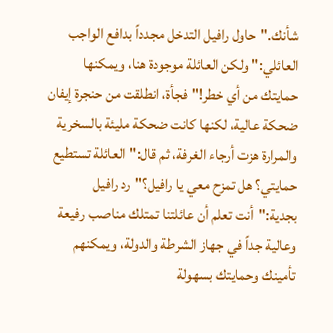شأنك."حاول رافيل التدخل مجدداً بدافع الواجب العائلي:"ولكن العائلة موجودة هنا، ويمكنها حمايتك من أي خطر!"فجأة، انطلقت من حنجرة إيفان ضحكة عالية، لكنها كانت ضحكة مليئة بالسخرية والمرارة هزت أرجاء الغرفة، ثم قال:"العائلة تستطيع حمايتي؟ هل تمزح معي يا رافيل؟"رد رافيل بجدية:"أنت تعلم أن عائلتنا تمتلك مناصب رفيعة وعالية جداً في جهاز الشرطة والدولة، ويمكنهم تأمينك وحمايتك بسهولة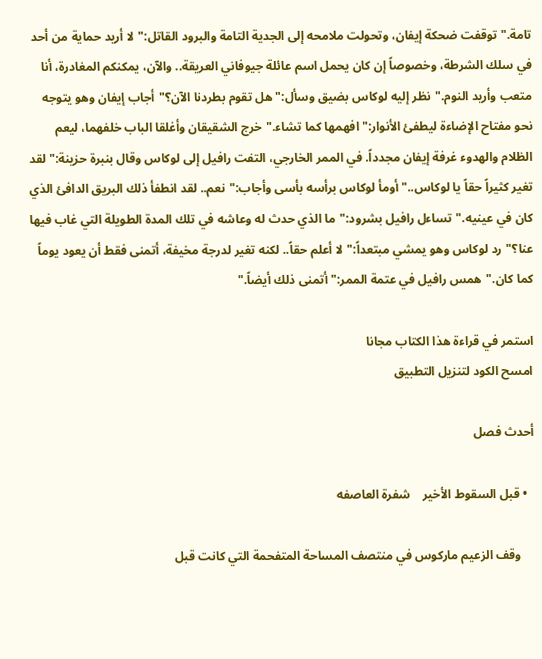تامة."توقفت ضحكة إيفان، وتحولت ملامحه إلى الجدية التامة والبرود القاتل:"لا أريد حماية من أحد في سلك الشرطة، وخصوصاً إن كان يحمل اسم عائلة جيوفاني العريقة.. والآن، يمكنكم المغادرة، أنا متعب وأريد النوم."نظر إليه لوكاس بضيق وسأل:"هل تقوم بطردنا الآن؟"أجاب إيفان وهو يتوجه نحو مفتاح الإضاءة ليطفئ الأنوار:"افهمها كما تشاء."خرج الشقيقان وأغلقا الباب خلفهما، ليعم الظلام والهدوء غرفة إيفان مجدداً. في الممر الخارجي، التفت رافيل إلى لوكاس وقال بنبرة حزينة:"لقد تغير كثيراً حقاً يا لوكاس.."أومأ لوكاس برأسه بأسى وأجاب:"نعم.. لقد انطفأ ذلك البريق الدافئ الذي كان في عينيه."تساءل رافيل بشرود:"ما الذي حدث له وعاشه في تلك المدة الطويلة التي غاب فيها عنا؟"رد لوكاس وهو يمشي مبتعداً:"لا أعلم حقاً.. لكنه تغير لدرجة مخيفة، أتمنى فقط أن يعود يوماً كما كان."همس رافيل في عتمة الممر:"أتمنى ذلك أيضاً."

استمر في قراءة هذا الكتاب مجانا
امسح الكود لتنزيل التطبيق

أحدث فصل

  • قبل السقوط الأخير    شفرة العاصفه

    وقف الزعيم ماركوس في منتصف المساحة المتفحمة التي كانت قبل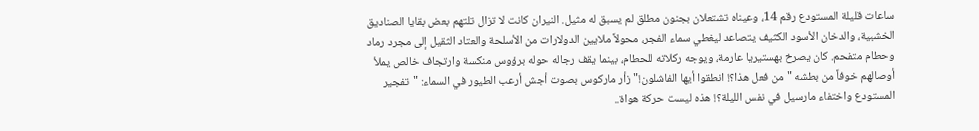ساعات قليلة المستودع رقم 14، وعيناه تشتعلان بجنون مطلق لم يسبق له مثيل. النيران كانت لا تزال تلتهم بعض بقايا الصناديق الخشبية، والدخان الأسود الكثيف يتصاعد ليغطي سماء الفجر، محولاً ملايين الدولارات من الأسلحة والعتاد الثقيل إلى مجرد رماد وحطام متفحم. كان يصرخ بهستيريا عارمة، ويوجه ركلاته للحطام، بينما يقف رجاله حوله برؤوس منكسة وارتجاف خالص يملأ أوصالهم خوفاً من بطشه "من فعل هذا؟! انطقوا أيها الفاشلون!" زأر ماركوس بصوت أجش أرعب الطيور في السماء: "تفجير المستودع واختفاء مارسيل في نفس الليلة؟! هذه ليست حركة هواة..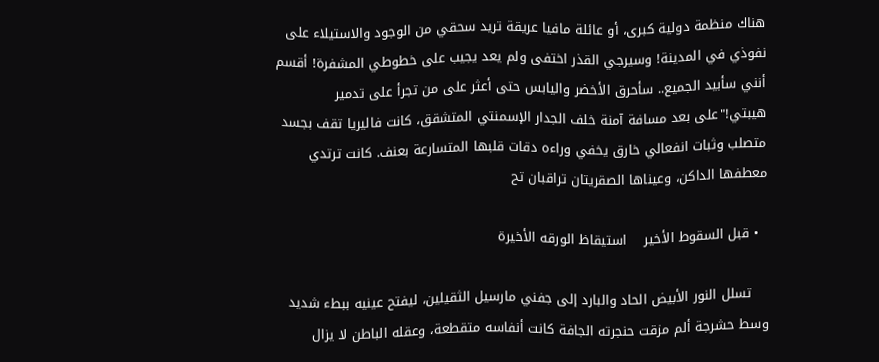هناك منظمة دولية كبرى، أو عائلة مافيا عريقة تريد سحقي من الوجود والاستيلاء على نفوذي في المدينة! وسيرجي القذر اختفى ولم يعد يجيب على خطوطي المشفرة! أقسم أنني سأبيد الجميع.. سأحرق الأخضر واليابس حتى أعثر على من تجرأ على تدمير هيبتي!"على بعد مسافة آمنة خلف الجدار الإسمنتي المتشقق، كانت فاليريا تقف بجسد متصلب وثبات انفعالي خارق يخفي وراءه دقات قلبها المتسارعة بعنف. كانت ترتدي معطفها الداكن، وعيناها الصقريتان تراقبان تح

  • قبل السقوط الأخير    استيقاظ الورقه الأخيرة

    تسلل النور الأبيض الحاد والبارد إلى جفني مارسيل الثقيلين، ليفتح عينيه ببطء شديد وسط حشرجة ألم مزقت حنجرته الجافة كانت أنفاسه متقطعة، وعقله الباطن لا يزال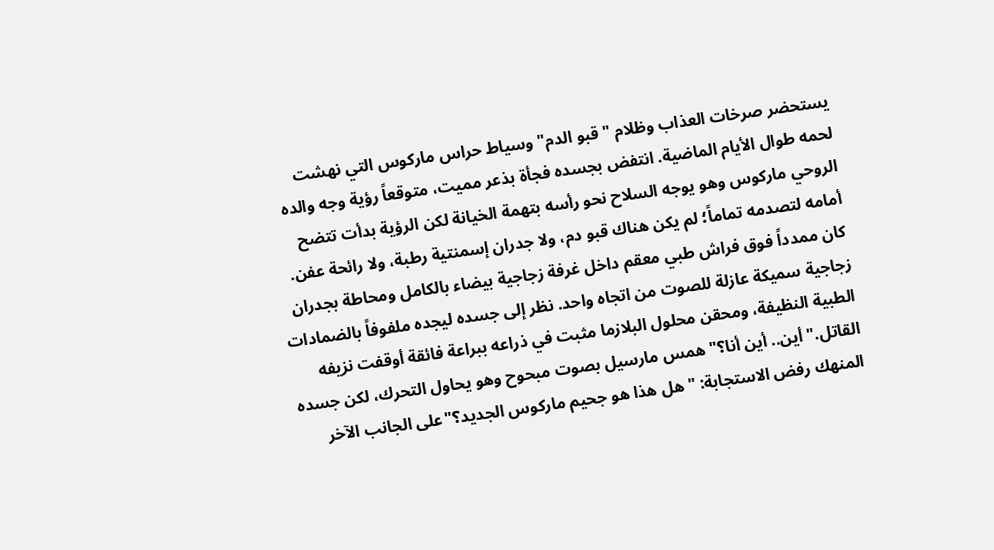يستحضر صرخات العذاب وظلام "قبو الدم" وسياط حراس ماركوس التي نهشت لحمه طوال الأيام الماضية. انتفض بجسده فجأة بذعر مميت، متوقعاً رؤية وجه والده الروحي ماركوس وهو يوجه السلاح نحو رأسه بتهمة الخيانة لكن الرؤية بدأت تتضح أمامه لتصدمه تماماً؛ لم يكن هناك قبو دم، ولا جدران إسمنتية رطبة، ولا رائحة عفن. كان ممدداً فوق فراش طبي معقم داخل غرفة زجاجية بيضاء بالكامل ومحاطة بجدران زجاجية سميكة عازلة للصوت من اتجاه واحد. نظر إلى جسده ليجده ملفوفاً بالضمادات الطبية النظيفة، ومحقن محلول البلازما مثبت في ذراعه ببراعة فائقة أوقفت نزيفه القاتل."أين.. أين أنا؟" همس مارسيل بصوت مبحوح وهو يحاول التحرك، لكن جسده المنهك رفض الاستجابة: "هل هذا هو جحيم ماركوس الجديد؟"على الجانب الآخر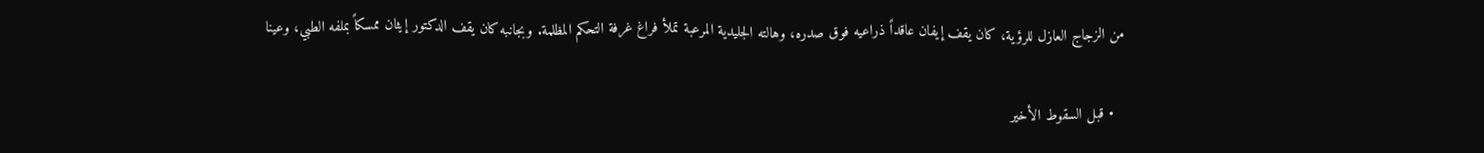من الزجاج العازل للرؤية، كان يقف إيفان عاقداً ذراعيه فوق صدره، وهالته الجليدية المرعبة تملأ فراغ غرفة التحكم المظلمة. وبجانبه كان يقف الدكتور إيثان ممسكاً بملفه الطبي، وعينا

  • قبل السقوط الأخير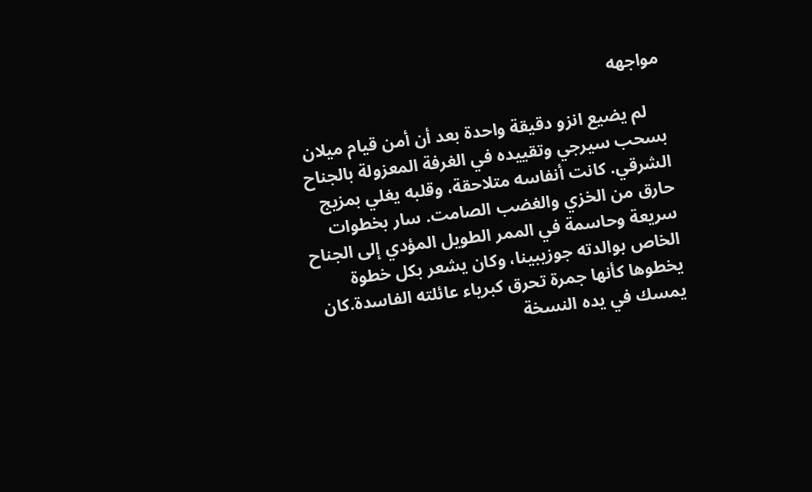مواجهه

    لم يضيع انزو دقيقة واحدة بعد أن أمن قيام ميلان بسحب سيرجي وتقييده في الغرفة المعزولة بالجناح الشرقي. كانت أنفاسه متلاحقة، وقلبه يغلي بمزيج حارق من الخزي والغضب الصامت. سار بخطوات سريعة وحاسمة في الممر الطويل المؤدي إلى الجناح الخاص بوالدته جوزيبينا، وكان يشعر بكل خطوة يخطوها كأنها جمرة تحرق كبرياء عائلته الفاسدة.كان يمسك في يده النسخة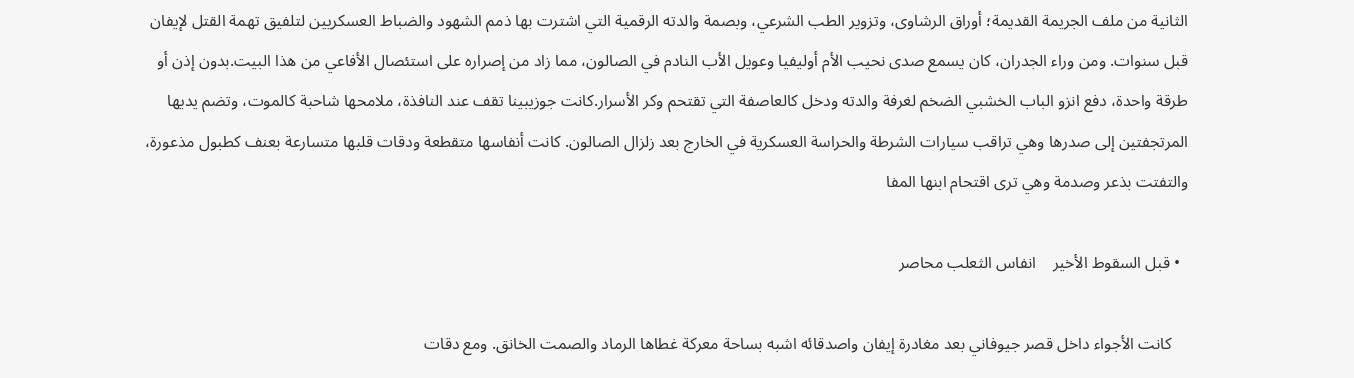الثانية من ملف الجريمة القديمة؛ أوراق الرشاوى، وتزوير الطب الشرعي، وبصمة والدته الرقمية التي اشترت بها ذمم الشهود والضباط العسكريين لتلفيق تهمة القتل لإيفان قبل سنوات. ومن وراء الجدران، كان يسمع صدى نحيب الأم أوليفيا وعويل الأب النادم في الصالون، مما زاد من إصراره على استئصال الأفاعي من هذا البيت.بدون إذن أو طرقة واحدة، دفع انزو الباب الخشبي الضخم لغرفة والدته ودخل كالعاصفة التي تقتحم وكر الأسرار.كانت جوزيبينا تقف عند النافذة، ملامحها شاحبة كالموت، وتضم يديها المرتجفتين إلى صدرها وهي تراقب سيارات الشرطة والحراسة العسكرية في الخارج بعد زلزال الصالون. كانت أنفاسها متقطعة ودقات قلبها متسارعة بعنف كطبول مذعورة، والتفتت بذعر وصدمة وهي ترى اقتحام ابنها المفا

  • قبل السقوط الأخير    انفاس الثعلب محاصر

    كانت الأجواء داخل قصر جيوفاني بعد مغادرة إيفان واصدقائه اشبه بساحة معركة غطاها الرماد والصمت الخانق. ومع دقات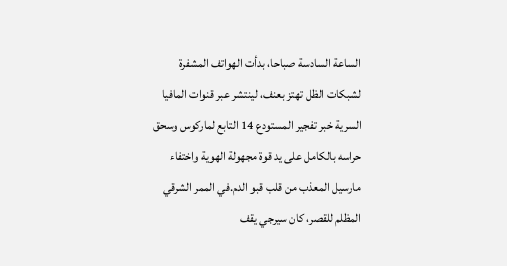الساعة السادسة صباحا، بدأت الهواتف المشفرة لشبكات الظل تهتز بعنف، لينتشر عبر قنوات المافيا السرية خبر تفجير المستودع 14 التابع لماركوس وسحق حراسه بالكامل على يد قوة مجهولة الهوية واختفاء مارسيل المعذب من قلب قبو الدم.في الممر الشرقي المظلم للقصر، كان سيرجي يقف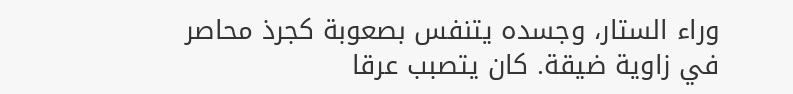وراء الستار، وجسده يتنفس بصعوبة كجرذ محاصر في زاوية ضيقة. كان يتصبب عرقا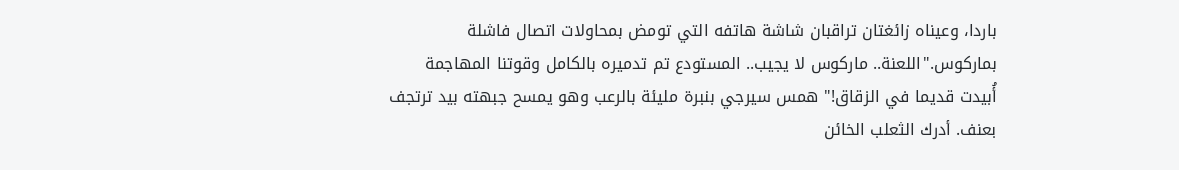باردا، وعيناه زائغتان تراقبان شاشة هاتفه التي تومض بمحاولات اتصال فاشلة بماركوس."اللعنة.. ماركوس لا يجيب.. المستودع تم تدميره بالكامل وقوتنا المهاجمة أُبيدت قديما في الزقاق!" همس سيرجي بنبرة مليئة بالرعب وهو يمسح جبهته بيد ترتجف بعنف. أدرك الثعلب الخائن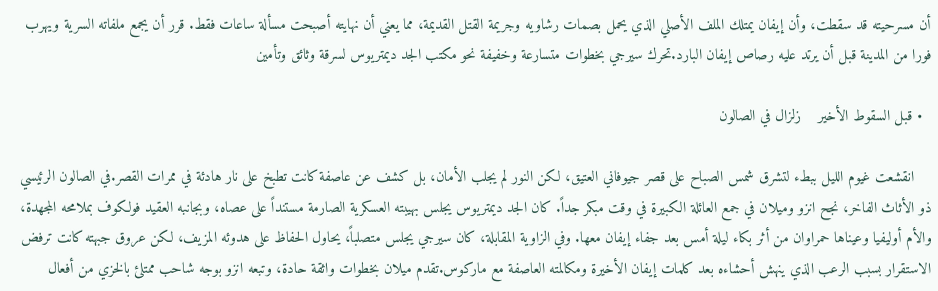أن مسرحيته قد سقطت، وأن إيفان يمتلك الملف الأصلي الذي يحمل بصمات رشاويه وجريمة القتل القديمة، مما يعني أن نهايته أصبحت مسألة ساعات فقط. قرر أن يجمع ملفاته السرية ويهرب فورا من المدينة قبل أن يرتد عليه رصاص إيفان البارد.تحرك سيرجي بخطوات متسارعة وخفيفة نحو مكتب الجد ديمتريوس لسرقة وثائق وتأمين

  • قبل السقوط الأخير    زلزال في الصالون

    انقشعت غيوم الليل ببطء لتشرق شمس الصباح على قصر جيوفاني العتيق، لكن النور لم يجلب الأمان، بل كشف عن عاصفة كانت تطبخ على نار هادئة في ممرات القصر.في الصالون الرئيسي ذو الأثاث الفاخر، نجح انزو وميلان في جمع العائلة الكبيرة في وقت مبكر جداً. كان الجد ديمتريوس يجلس بهيبته العسكرية الصارمة مستنداً على عصاه، وبجانبه العقيد فولكوف بملامحه المجهدة، والأم أوليفيا وعيناها حمراوان من أثر بكاء ليلة أمس بعد جفاء إيفان معها. وفي الزاوية المقابلة، كان سيرجي يجلس متصلباً، يحاول الحفاظ على هدوئه المزيف، لكن عروق جبهته كانت ترفض الاستقرار بسبب الرعب الذي ينهش أحشاءه بعد كلمات إيفان الأخيرة ومكالمته العاصفة مع ماركوس.تقدم ميلان بخطوات واثقة حادة، وتبعه انزو بوجه شاحب ممتلئ بالخزي من أفعال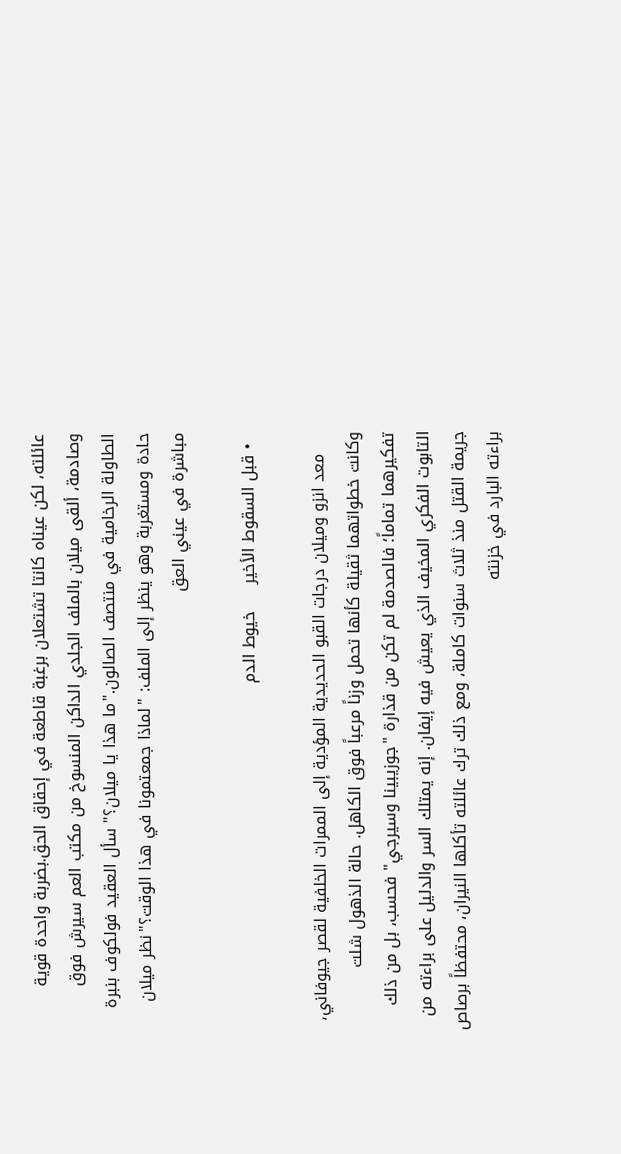عائلته، لكن عيناه كانتا تشتعلان برغبة قاطعة في إحقاق الحق.بضربة واحدة قوية وصادمة، ألقى ميلان بالملف الجلدي الداكن المنسوخ من مكتب العم سيرش فوق الطاولة الرخامية في منتصف الصالون."ما هذا يا ميلان؟" سأل العقيد فولكوف بنبرة حادة ومستغربة وهو ينظر إلى الملف: "لماذا جمعتمونا في هذا الوقت؟"نظر ميلان مباشرة في عيني العق

  • قبل السقوط الأخير     خيوط الدم

    معد انزو وميلان درجات القبو الحديدية المؤدية إلى الممرات الخلفية لقصر جيوفاني، وكانت خطواتهما ثقيلة كأنها تحمل وزناً مرعباً فوق الكاهل. حالة الذهول شلت تفكيرهما تماماً؛ فالصدمة لم تكن من قذارة "جوزيبينا وسيرجي" فحسب، بل من ذلك التابوت الفكري المخيف الذي يعيش فيه إيفان. إنه يمتلك السر والدليل على براءته من جريمة القتل منذ ثلاث سنوات كاملة، ومع ذلك ترك عائلته تأكلها النيران، محتفظاً برصاص براءته البارد في خزنته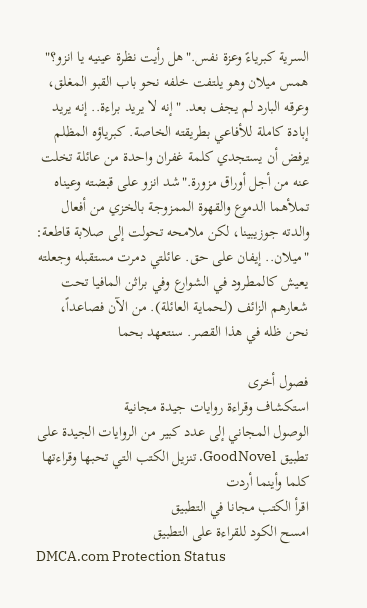السرية كبرياءً وعزة نفس."هل رأيت نظرة عينيه يا انزو؟" همس ميلان وهو يلتفت خلفه نحو باب القبو المغلق، وعرقه البارد لم يجف بعد. "إنه لا يريد براءة.. إنه يريد إبادة كاملة للأفاعي بطريقته الخاصة. كبرياؤه المظلم يرفض أن يستجدي كلمة غفران واحدة من عائلة تخلت عنه من أجل أوراق مزورة."شد انزو على قبضته وعيناه تملأهما الدموع والقهوة الممزوجة بالخزي من أفعال والدته جوزيبينا، لكن ملامحه تحولت إلى صلابة قاطعة: "ميلان.. إيفان على حق. عائلتي دمرت مستقبله وجعلته يعيش كالمطرود في الشوارع وفي براثن المافيا تحت شعارهم الزائف (لحماية العائلة). من الآن فصاعداً، نحن ظله في هذا القصر. سنتعهد بحما

فصول أخرى
استكشاف وقراءة روايات جيدة مجانية
الوصول المجاني إلى عدد كبير من الروايات الجيدة على تطبيق GoodNovel. تنزيل الكتب التي تحبها وقراءتها كلما وأينما أردت
اقرأ الكتب مجانا في التطبيق
امسح الكود للقراءة على التطبيق
DMCA.com Protection Status